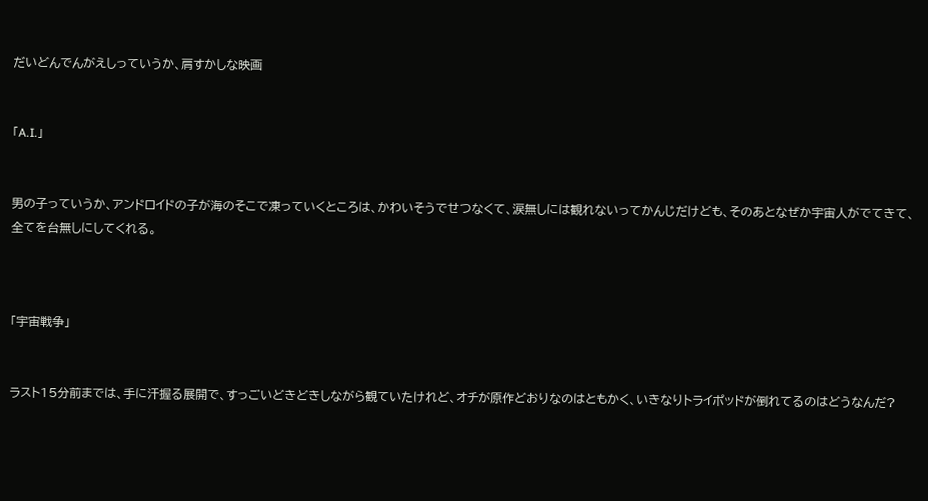だいどんでんがえしっていうか、肩すかしな映画


「A.I.」


男の子っていうか、アンドロイドの子が海のそこで凍っていくところは、かわいそうでせつなくて、涙無しには観れないってかんじだけども、そのあとなぜか宇宙人がでてきて、全てを台無しにしてくれる。



「宇宙戦争」


ラスト15分前までは、手に汗握る展開で、すっごいどきどきしながら観ていたけれど、オチが原作どおりなのはともかく、いきなりトライポッドが倒れてるのはどうなんだ?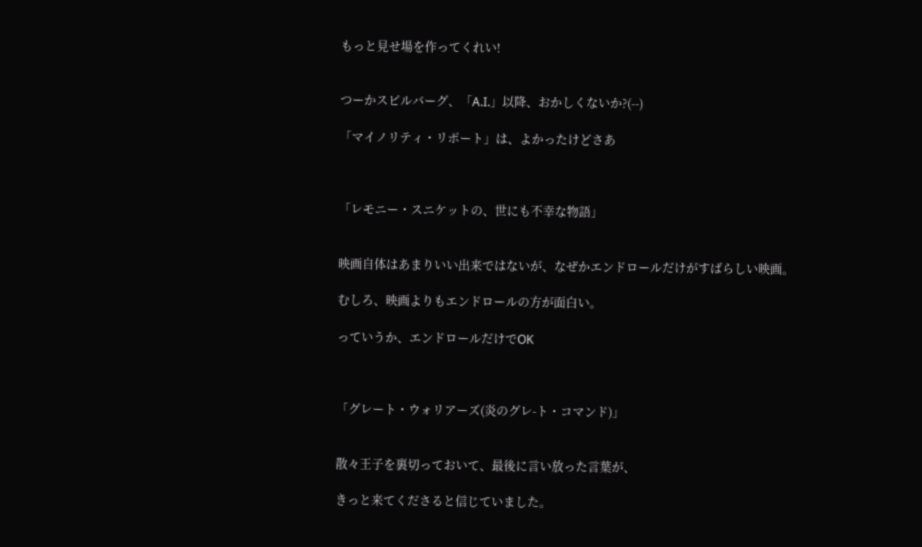もっと見せ場を作ってくれい!


つーかスピルバーグ、「A.I.」以降、おかしくないか?(--)

「マイノリティ・リポート」は、よかったけどさあ



「レモニー・スニケットの、世にも不幸な物語」


映画自体はあまりいい出来ではないが、なぜかエンドロールだけがすばらしい映画。

むしろ、映画よりもエンドロールの方が面白い。

っていうか、エンドロールだけでOK



「グレート・ウォリアーズ(炎のグレ-ト・コマンド)」


散々王子を裏切っておいて、最後に言い放った言葉が、

きっと来てくださると信じていました。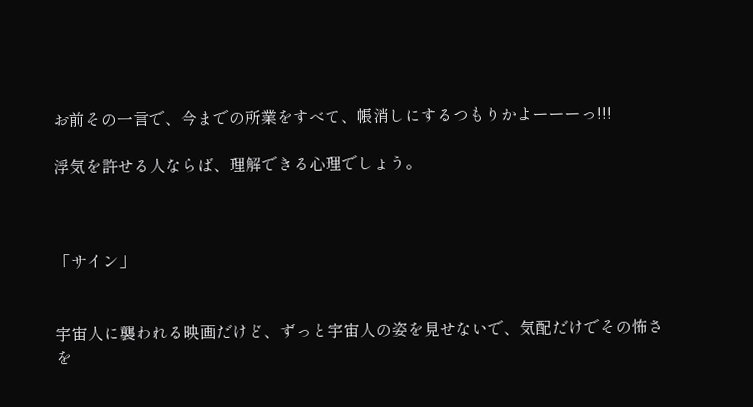お前その一言で、今までの所業をすべて、帳消しにするつもりかよーーーっ!!!

浮気を許せる人ならば、理解できる心理でしょう。



「サイン」


宇宙人に襲われる映画だけど、ずっと宇宙人の姿を見せないで、気配だけでその怖さを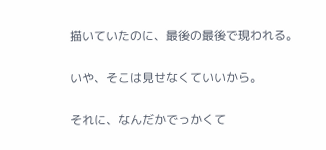描いていたのに、最後の最後で現われる。

いや、そこは見せなくていいから。

それに、なんだかでっかくて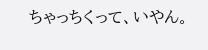ちゃっちくって、いやん。